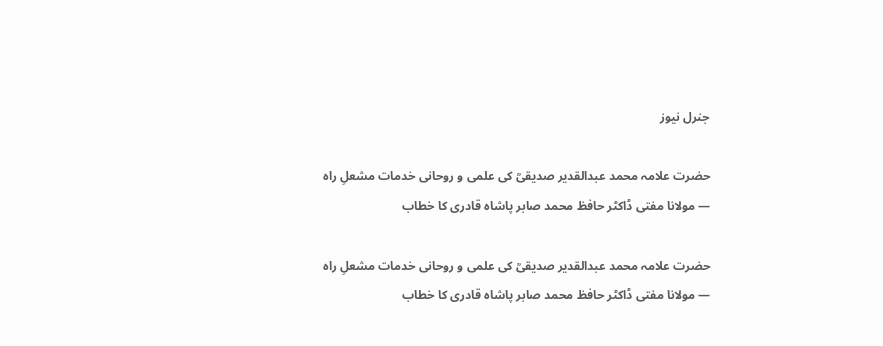جنرل نیوز

حضرت علامہ محمد عبدالقدیر صدیقیؒ کی علمی و روحانی خدمات مشعلِ راہ — مولانا مفتی ڈاکٹر حافظ محمد صابر پاشاہ قادری کا خطاب

حضرت علامہ محمد عبدالقدیر صدیقیؒ کی علمی و روحانی خدمات مشعلِ راہ — مولانا مفتی ڈاکٹر حافظ محمد صابر پاشاہ قادری کا خطاب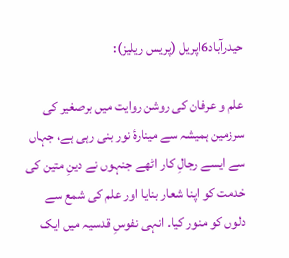حیدرآباد6اپریل (پریس ریلیز):

علم و عرفان کی روشن روایت میں برصغیر کی سرزمین ہمیشہ سے مینارۂ نور بنی رہی ہے، جہاں سے ایسے رجالِ کار اٹھے جنہوں نے دینِ متین کی خدمت کو اپنا شعار بنایا اور علم کی شمع سے دلوں کو منور کیا۔ انہی نفوسِ قدسیہ میں ایک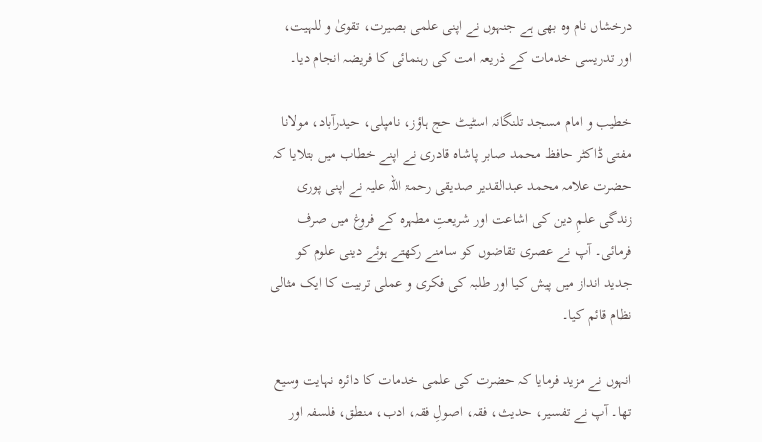درخشاں نام وہ بھی ہے جنہوں نے اپنی علمی بصیرت، تقویٰ و للہیت، اور تدریسی خدمات کے ذریعہ امت کی رہنمائی کا فریضہ انجام دیا۔

خطیب و امام مسجد تلنگانہ اسٹیٹ حج ہاؤز، نامپلی، حیدرآباد، مولانا مفتی ڈاکٹر حافظ محمد صابر پاشاہ قادری نے اپنے خطاب میں بتلایا کہ حضرت علامہ محمد عبدالقدیر صدیقی رحمۃ اللہ علیہ نے اپنی پوری زندگی علمِ دین کی اشاعت اور شریعتِ مطہرہ کے فروغ میں صرف فرمائی۔ آپ نے عصری تقاضوں کو سامنے رکھتے ہوئے دینی علوم کو جدید انداز میں پیش کیا اور طلبہ کی فکری و عملی تربیت کا ایک مثالی نظام قائم کیا۔

انہوں نے مزید فرمایا کہ حضرت کی علمی خدمات کا دائرہ نہایت وسیع تھا۔ آپ نے تفسیر، حدیث، فقہ، اصولِ فقہ، ادب، منطق، فلسفہ اور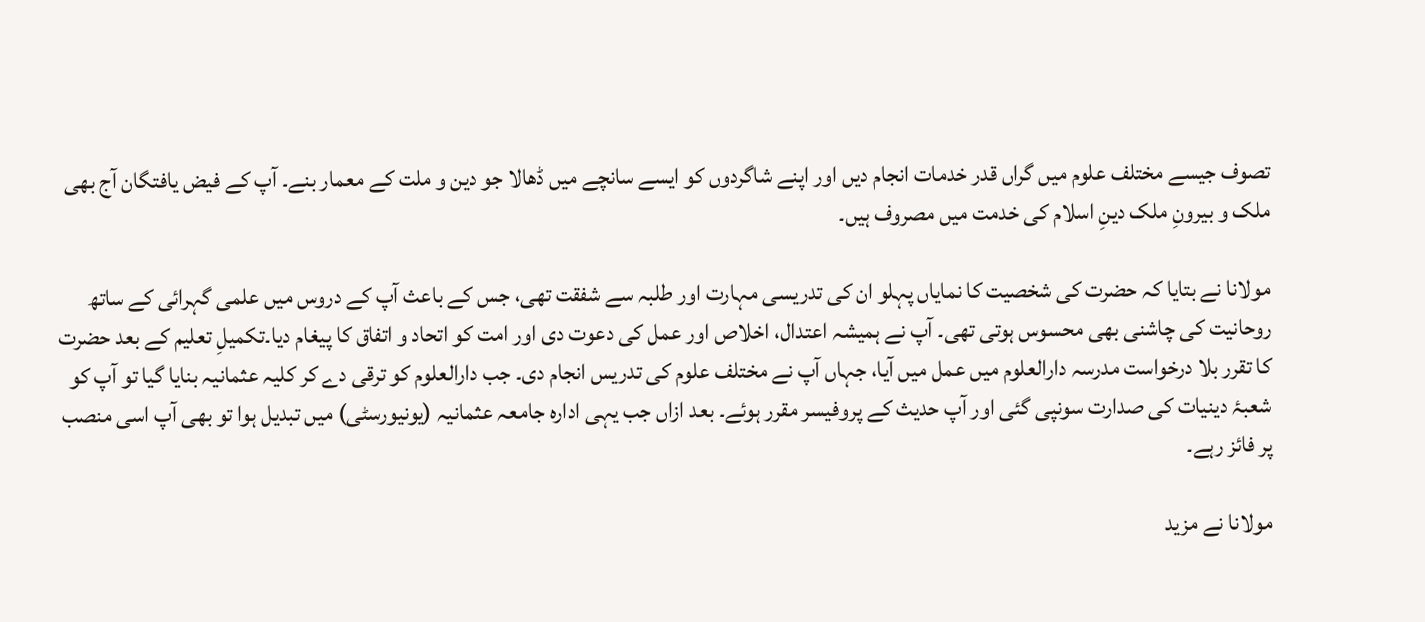تصوف جیسے مختلف علوم میں گراں قدر خدمات انجام دیں اور اپنے شاگردوں کو ایسے سانچے میں ڈھالا جو دین و ملت کے معمار بنے۔ آپ کے فیض یافتگان آج بھی ملک و بیرونِ ملک دینِ اسلام کی خدمت میں مصروف ہیں۔

مولانا نے بتایا کہ حضرت کی شخصیت کا نمایاں پہلو ان کی تدریسی مہارت اور طلبہ سے شفقت تھی، جس کے باعث آپ کے دروس میں علمی گہرائی کے ساتھ روحانیت کی چاشنی بھی محسوس ہوتی تھی۔ آپ نے ہمیشہ اعتدال، اخلاص اور عمل کی دعوت دی اور امت کو اتحاد و اتفاق کا پیغام دیا۔تکمیلِ تعلیم کے بعد حضرت کا تقرر بلا درخواست مدرسہ دارالعلوم میں عمل میں آیا، جہاں آپ نے مختلف علوم کی تدریس انجام دی۔ جب دارالعلوم کو ترقی دے کر کلیہ عثمانیہ بنایا گیا تو آپ کو شعبۂ دینیات کی صدارت سونپی گئی اور آپ حدیث کے پروفیسر مقرر ہوئے۔ بعد ازاں جب یہی ادارہ جامعہ عثمانیہ (یونیورسٹی) میں تبدیل ہوا تو بھی آپ اسی منصب پر فائز رہے۔

مولانا نے مزید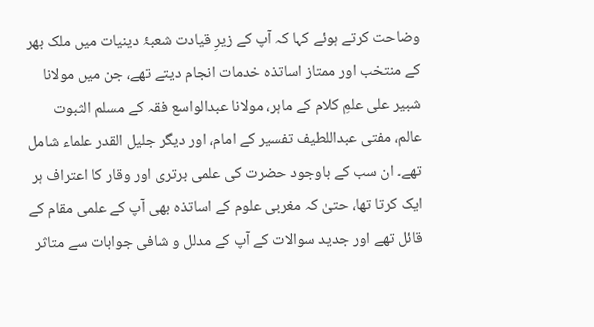وضاحت کرتے ہوئے کہا کہ آپ کے زیرِ قیادت شعبۂ دینیات میں ملک بھر کے منتخب اور ممتاز اساتذہ خدمات انجام دیتے تھے، جن میں مولانا شبیر علی علمِ کلام کے ماہر، مولانا عبدالواسع فقہ کے مسلم الثبوت عالم، مفتی عبداللطیف تفسیر کے امام، اور دیگر جلیل القدر علماء شامل تھے۔ ان سب کے باوجود حضرت کی علمی برتری اور وقار کا اعتراف ہر ایک کرتا تھا، حتیٰ کہ مغربی علوم کے اساتذہ بھی آپ کے علمی مقام کے قائل تھے اور جدید سوالات کے آپ کے مدلل و شافی جوابات سے متاثر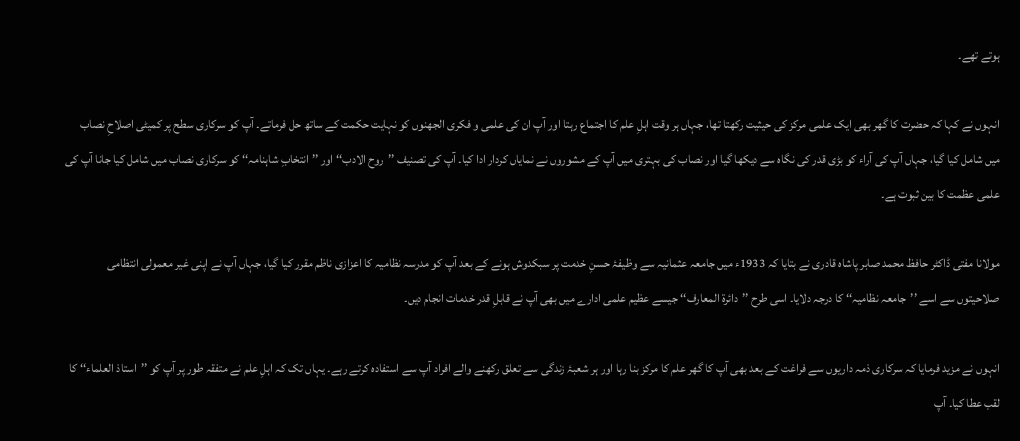ہوتے تھے۔

انہوں نے کہا کہ حضرت کا گھر بھی ایک علمی مرکز کی حیثیت رکھتا تھا، جہاں ہر وقت اہلِ علم کا اجتماع رہتا اور آپ ان کی علمی و فکری الجھنوں کو نہایت حکمت کے ساتھ حل فرماتے۔ آپ کو سرکاری سطح پر کمیٹی اصلاحِ نصاب میں شامل کیا گیا، جہاں آپ کی آراء کو بڑی قدر کی نگاہ سے دیکھا گیا اور نصاب کی بہتری میں آپ کے مشوروں نے نمایاں کردار ادا کیا۔ آپ کی تصنیف ’’روح الادب‘‘ اور ’’انتخابِ شاہنامہ‘‘ کو سرکاری نصاب میں شامل کیا جانا آپ کی علمی عظمت کا بین ثبوت ہے۔

مولانا مفتی ڈاکٹر حافظ محمد صابر پاشاہ قادری نے بتایا کہ 1933ء میں جامعہ عثمانیہ سے وظیفۂ حسنِ خدمت پر سبکدوش ہونے کے بعد آپ کو مدرسہ نظامیہ کا اعزازی ناظم مقرر کیا گیا، جہاں آپ نے اپنی غیر معمولی انتظامی صلاحیتوں سے اسے ’’جامعہ نظامیہ‘‘ کا درجہ دلایا۔ اسی طرح ’’دائرۃ المعارف‘‘ جیسے عظیم علمی ادارے میں بھی آپ نے قابلِ قدر خدمات انجام دیں۔

انہوں نے مزید فرمایا کہ سرکاری ذمہ داریوں سے فراغت کے بعد بھی آپ کا گھر علم کا مرکز بنا رہا اور ہر شعبۂ زندگی سے تعلق رکھنے والے افراد آپ سے استفادہ کرتے رہے۔ یہاں تک کہ اہلِ علم نے متفقہ طور پر آپ کو ’’استاذ العلماء‘‘ کا لقب عطا کیا۔ آپ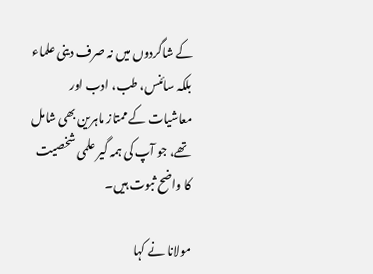کے شاگردوں میں نہ صرف دینی علماء بلکہ سائنس، طب، ادب اور معاشیات کے ممتاز ماہرین بھی شامل تھے، جو آپ کی ہمہ گیر علمی شخصیت کا واضح ثبوت ہیں۔

مولانا نے کہا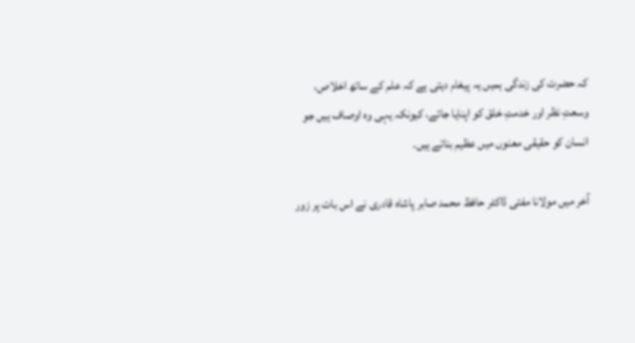کہ حضرت کی زندگی ہمیں یہ پیغام دیتی ہے کہ علم کے ساتھ اخلاص، وسعتِ نظر اور خدمتِ خلق کو اپنایا جائے، کیونکہ یہی وہ اوصاف ہیں جو انسان کو حقیقی معنوں میں عظیم بناتے ہیں۔

آخر میں مولانا مفتی ڈاکٹر حافظ محمد صابر پاشاہ قادری نے اس بات پر زور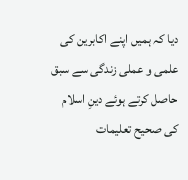دیا کہ ہمیں اپنے اکابرین کی علمی و عملی زندگی سے سبق حاصل کرتے ہوئے دینِ اسلام کی صحیح تعلیمات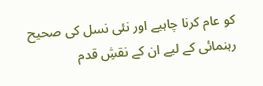کو عام کرنا چاہیے اور نئی نسل کی صحیح رہنمائی کے لیے ان کے نقشِ قدم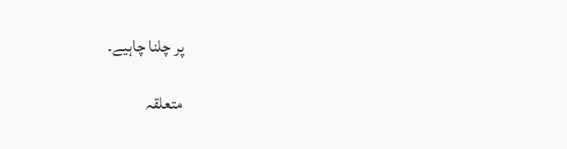پر چلنا چاہیے۔

متعلقہ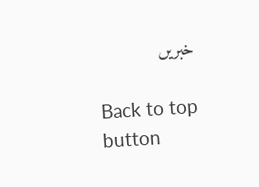خبریں

Back to top button